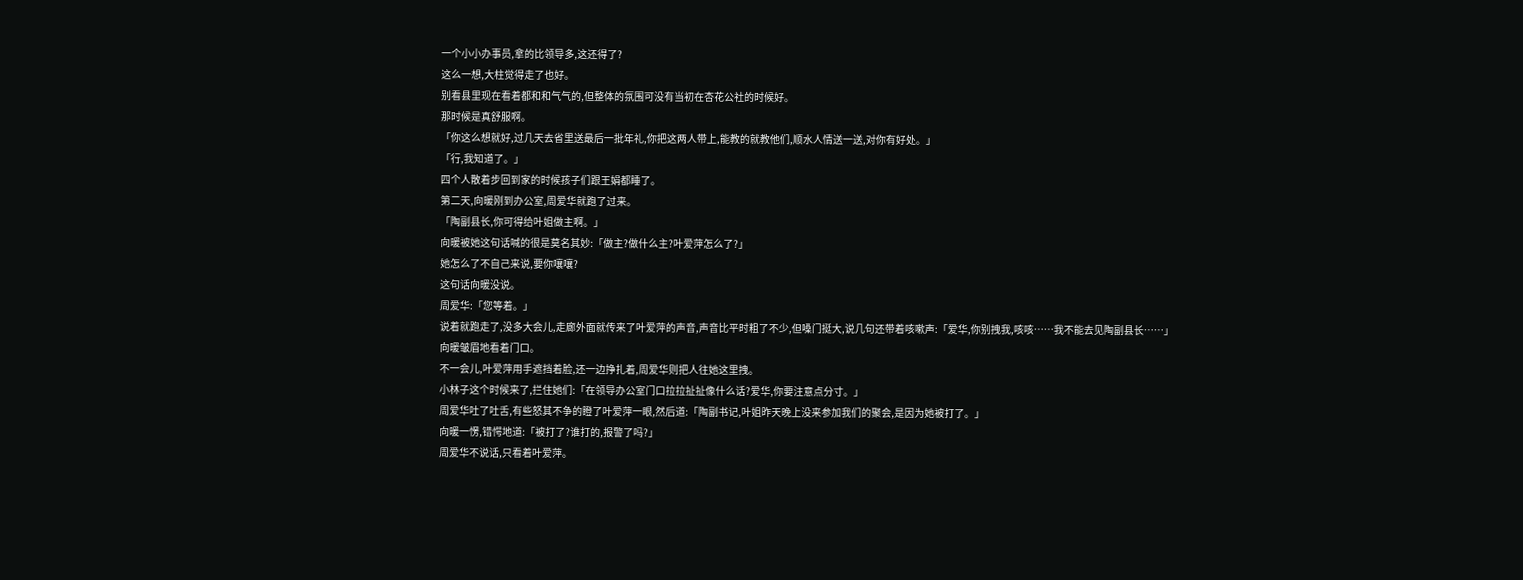一个小小办事员,拿的比领导多,这还得了?
这么一想,大柱觉得走了也好。
别看县里现在看着都和和气气的,但整体的氛围可没有当初在杏花公社的时候好。
那时候是真舒服啊。
「你这么想就好,过几天去省里送最后一批年礼,你把这两人带上,能教的就教他们,顺水人情送一送,对你有好处。」
「行,我知道了。」
四个人散着步回到家的时候孩子们跟王娟都睡了。
第二天,向暖刚到办公室,周爱华就跑了过来。
「陶副县长,你可得给叶姐做主啊。」
向暖被她这句话喊的很是莫名其妙:「做主?做什么主?叶爱萍怎么了?」
她怎么了不自己来说,要你嚷嚷?
这句话向暖没说。
周爱华:「您等着。」
说着就跑走了,没多大会儿,走廊外面就传来了叶爱萍的声音,声音比平时粗了不少,但嗓门挺大,说几句还带着咳嗽声:「爱华,你别拽我,咳咳……我不能去见陶副县长……」
向暖皱眉地看着门口。
不一会儿,叶爱萍用手遮挡着脸,还一边挣扎着,周爱华则把人往她这里拽。
小林子这个时候来了,拦住她们:「在领导办公室门口拉拉扯扯像什么话?爱华,你要注意点分寸。」
周爱华吐了吐舌,有些怒其不争的瞪了叶爱萍一眼,然后道:「陶副书记,叶姐昨天晚上没来参加我们的聚会,是因为她被打了。」
向暖一愣,错愕地道:「被打了?谁打的,报警了吗?」
周爱华不说话,只看着叶爱萍。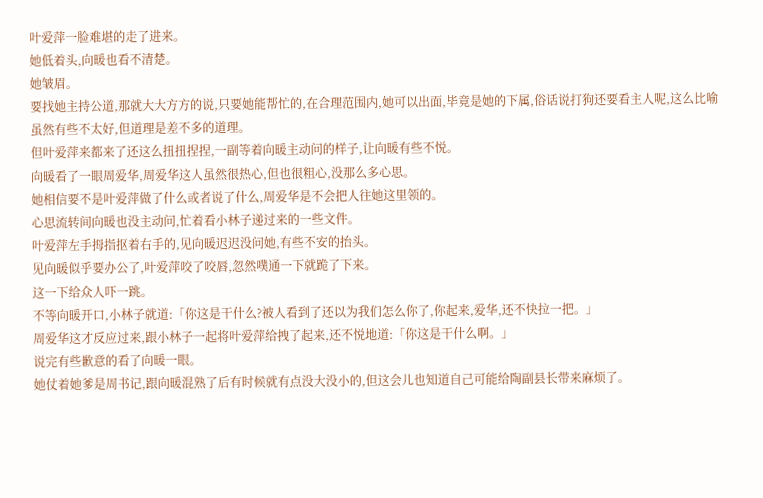叶爱萍一脸难堪的走了进来。
她低着头,向暖也看不清楚。
她皱眉。
要找她主持公道,那就大大方方的说,只要她能帮忙的,在合理范围内,她可以出面,毕竟是她的下属,俗话说打狗还要看主人呢,这么比喻虽然有些不太好,但道理是差不多的道理。
但叶爱萍来都来了还这么扭扭捏捏,一副等着向暖主动问的样子,让向暖有些不悦。
向暖看了一眼周爱华,周爱华这人虽然很热心,但也很粗心,没那么多心思。
她相信要不是叶爱萍做了什么或者说了什么,周爱华是不会把人往她这里领的。
心思流转间向暖也没主动问,忙着看小林子递过来的一些文件。
叶爱萍左手拇指抠着右手的,见向暖迟迟没问她,有些不安的抬头。
见向暖似乎要办公了,叶爱萍咬了咬唇,忽然噗通一下就跪了下来。
这一下给众人吓一跳。
不等向暖开口,小林子就道:「你这是干什么?被人看到了还以为我们怎么你了,你起来,爱华,还不快拉一把。」
周爱华这才反应过来,跟小林子一起将叶爱萍给拽了起来,还不悦地道:「你这是干什么啊。」
说完有些歉意的看了向暖一眼。
她仗着她爹是周书记,跟向暖混熟了后有时候就有点没大没小的,但这会儿也知道自己可能给陶副县长带来麻烦了。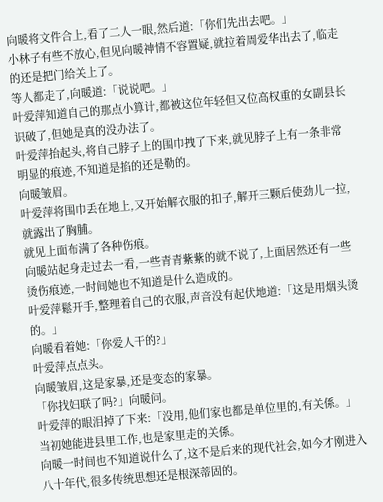向暖将文件合上,看了二人一眼,然后道:「你们先出去吧。」
小林子有些不放心,但见向暖神情不容置疑,就拉着周爱华出去了,临走的还是把门给关上了。
等人都走了,向暖道:「说说吧。」
叶爱萍知道自己的那点小算计,都被这位年轻但又位高权重的女副县长识破了,但她是真的没办法了。
叶爱萍抬起头,将自己脖子上的围巾拽了下来,就见脖子上有一条非常明显的痕迹,不知道是掐的还是勒的。
向暖皱眉。
叶爱萍将围巾丢在地上,又开始解衣服的扣子,解开三颗后使劲儿一拉,就露出了胸脯。
就见上面布满了各种伤痕。
向暖站起身走过去一看,一些青青紫紫的就不说了,上面居然还有一些烫伤痕迹,一时间她也不知道是什么造成的。
叶爱萍鬆开手,整理着自己的衣服,声音没有起伏地道:「这是用烟头烫的。」
向暖看着她:「你爱人干的?」
叶爱萍点点头。
向暖皱眉,这是家暴,还是变态的家暴。
「你找妇联了吗?」向暖问。
叶爱萍的眼泪掉了下来:「没用,他们家也都是单位里的,有关係。」
当初她能进县里工作,也是家里走的关係。
向暖一时间也不知道说什么了,这不是后来的现代社会,如今才刚进入八十年代,很多传统思想还是根深蒂固的。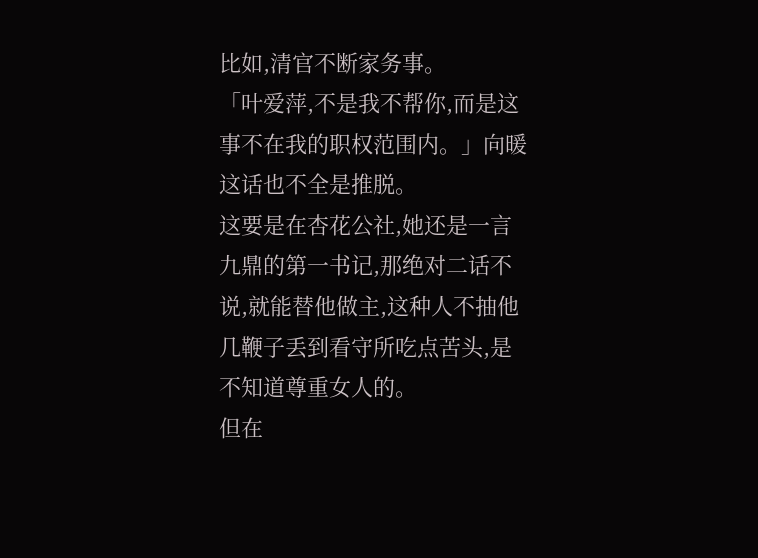比如,清官不断家务事。
「叶爱萍,不是我不帮你,而是这事不在我的职权范围内。」向暖这话也不全是推脱。
这要是在杏花公社,她还是一言九鼎的第一书记,那绝对二话不说,就能替他做主,这种人不抽他几鞭子丢到看守所吃点苦头,是不知道尊重女人的。
但在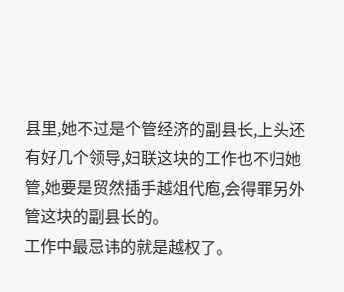县里,她不过是个管经济的副县长,上头还有好几个领导,妇联这块的工作也不归她管,她要是贸然插手越俎代庖,会得罪另外管这块的副县长的。
工作中最忌讳的就是越权了。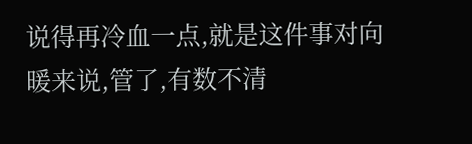说得再冷血一点,就是这件事对向暖来说,管了,有数不清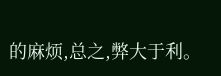的麻烦,总之,弊大于利。